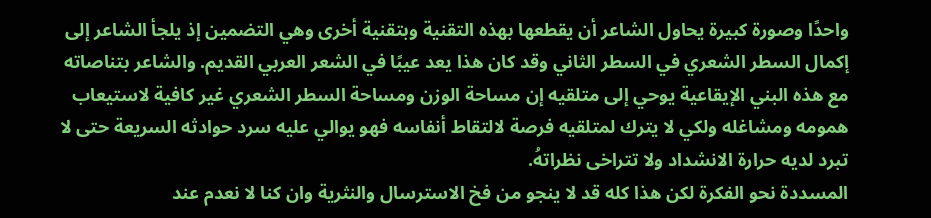واحدًا وصورة كبيرة يحاول الشاعر أن يقطعها بهذه التقنية وبتقنية أخرى وهي التضمين إذ يلجأ الشاعر إلى إكمال السطر الشعري في السطر الثاني وقد كان هذا يعد عيبًا في الشعر العربي القديم. والشاعر بتناصاته مع هذه البني الإيقاعية يوحي إلى متلقيه إن مساحة الوزن ومساحة السطر الشعري غير كافية لاستيعاب همومه ومشاغله ولكي لا يترك لمتلقيه فرصة لالتقاط أنفاسه فهو يوالي عليه سرد حوادثه السريعة حتى لا تبرد لديه حرارة الانشداد ولا تتراخى نظراتهُ.
المسددة نحو الفكرة لكن هذا كله قد لا ينجو من فخ الاسترسال والنثرية وان كنا لا نعدم عند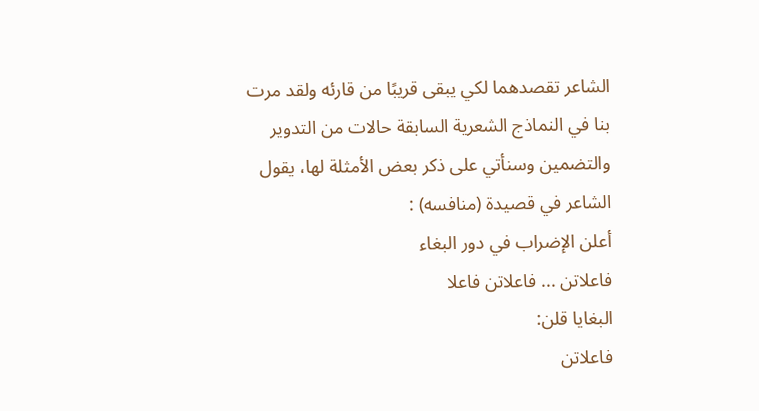الشاعر تقصدهما لكي يبقى قريبًا من قارئه ولقد مرت بنا في النماذج الشعرية السابقة حالات من التدوير والتضمين وسنأتي على ذكر بعض الأمثلة لها، يقول الشاعر في قصيدة (منافسه) :
أعلن الإضراب في دور البغاء
فاعلاتن ... فاعلاتن فاعلا
البغايا قلن:
فاعلاتن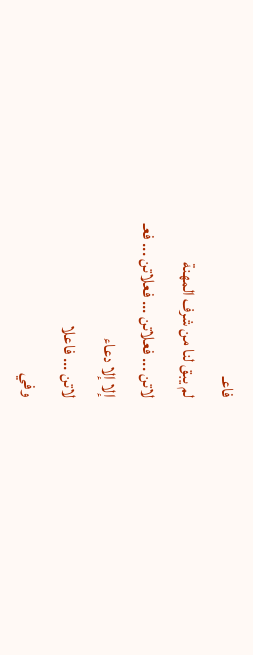فاعـ
لم يبق لنا من شرف المهنة
لاتن ... فعلاتن ... فعلاتن ... فعـ
إلا إلا دعاء
لاتن ... فاعلا
وفي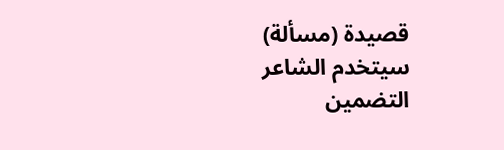قصيدة (مسألة) سيتخدم الشاعر التضمين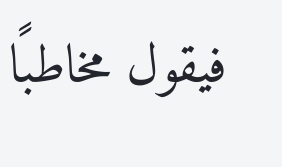فيقول مخاطبًا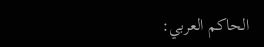الحاكم العربي: